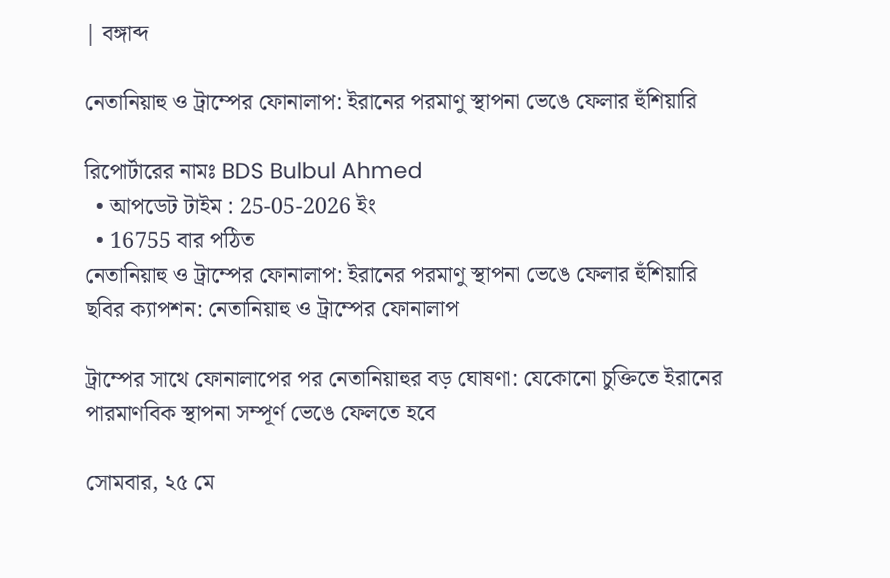| বঙ্গাব্দ

নেতানিয়াহু ও ট্রাম্পের ফোনালাপ: ইরানের পরমাণু স্থাপনা ভেঙে ফেলার হুঁশিয়ারি

রিপোর্টারের নামঃ BDS Bulbul Ahmed
  • আপডেট টাইম : 25-05-2026 ইং
  • 16755 বার পঠিত
নেতানিয়াহু ও ট্রাম্পের ফোনালাপ: ইরানের পরমাণু স্থাপনা ভেঙে ফেলার হুঁশিয়ারি
ছবির ক্যাপশন: নেতানিয়াহু ও ট্রাম্পের ফোনালাপ

ট্রাম্পের সাথে ফোনালাপের পর নেতানিয়াহুর বড় ঘোষণা: যেকোনো চুক্তিতে ইরানের পারমাণবিক স্থাপনা সম্পূর্ণ ভেঙে ফেলতে হবে

সোমবার, ২৫ মে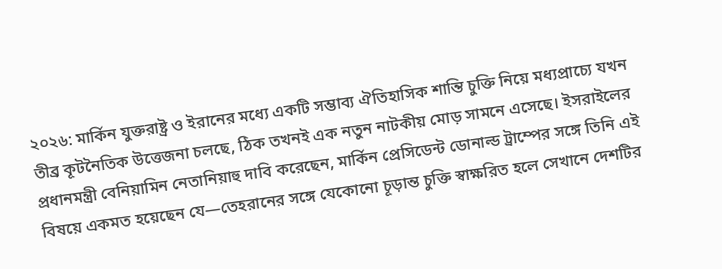২০২৬: মার্কিন যুক্তরাষ্ট্র ও ইরানের মধ্যে একটি সম্ভাব্য ঐতিহাসিক শান্তি চুক্তি নিয়ে মধ্যপ্রাচ্যে যখন তীব্র কূটনৈতিক উত্তেজনা চলছে, ঠিক তখনই এক নতুন নাটকীয় মোড় সামনে এসেছে। ইসরাইলের প্রধানমন্ত্রী বেনিয়ামিন নেতানিয়াহু দাবি করেছেন, মার্কিন প্রেসিডেন্ট ডোনাল্ড ট্রাম্পের সঙ্গে তিনি এই বিষয়ে একমত হয়েছেন যে—তেহরানের সঙ্গে যেকোনো চূড়ান্ত চুক্তি স্বাক্ষরিত হলে সেখানে দেশটির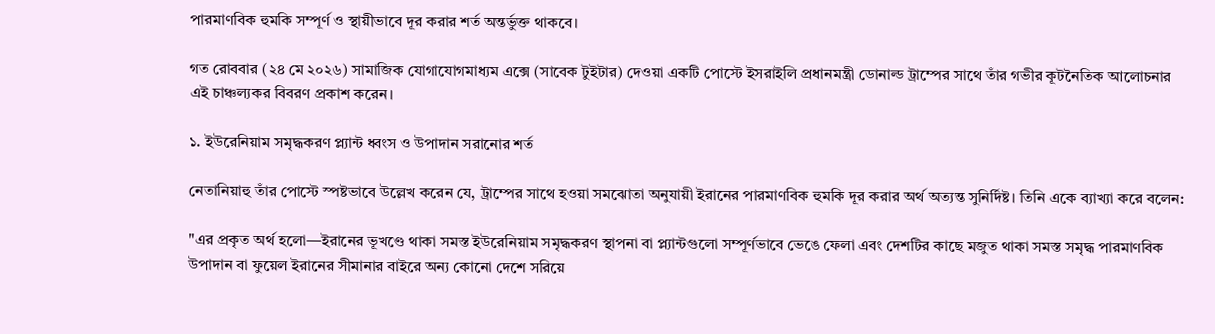পারমাণবিক হুমকি সম্পূর্ণ ও স্থায়ীভাবে দূর করার শর্ত অন্তর্ভুক্ত থাকবে।

গত রোববার (২৪ মে ২০২৬) সামাজিক যোগাযোগমাধ্যম এক্সে (সাবেক টুইটার) দেওয়া একটি পোস্টে ইসরাইলি প্রধানমন্ত্রী ডোনাল্ড ট্রাম্পের সাথে তাঁর গভীর কূটনৈতিক আলোচনার এই চাঞ্চল্যকর বিবরণ প্রকাশ করেন।

১. ইউরেনিয়াম সমৃদ্ধকরণ প্ল্যান্ট ধ্বংস ও উপাদান সরানোর শর্ত

নেতানিয়াহু তাঁর পোস্টে স্পষ্টভাবে উল্লেখ করেন যে, ট্রাম্পের সাথে হওয়া সমঝোতা অনুযায়ী ইরানের পারমাণবিক হুমকি দূর করার অর্থ অত্যন্ত সুনির্দিষ্ট। তিনি একে ব্যাখ্যা করে বলেন:

"এর প্রকৃত অর্থ হলো—ইরানের ভূখণ্ডে থাকা সমস্ত ইউরেনিয়াম সমৃদ্ধকরণ স্থাপনা বা প্ল্যান্টগুলো সম্পূর্ণভাবে ভেঙে ফেলা এবং দেশটির কাছে মজুত থাকা সমস্ত সমৃদ্ধ পারমাণবিক উপাদান বা ফুয়েল ইরানের সীমানার বাইরে অন্য কোনো দেশে সরিয়ে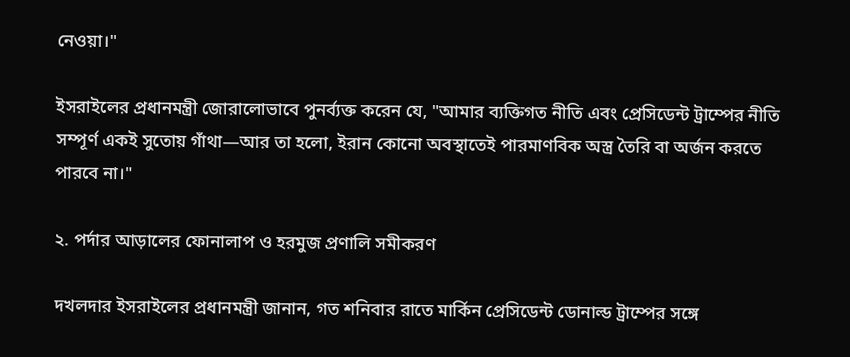নেওয়া।"

ইসরাইলের প্রধানমন্ত্রী জোরালোভাবে পুনর্ব্যক্ত করেন যে, "আমার ব্যক্তিগত নীতি এবং প্রেসিডেন্ট ট্রাম্পের নীতি সম্পূর্ণ একই সুতোয় গাঁথা—আর তা হলো, ইরান কোনো অবস্থাতেই পারমাণবিক অস্ত্র তৈরি বা অর্জন করতে পারবে না।"

২. পর্দার আড়ালের ফোনালাপ ও হরমুজ প্রণালি সমীকরণ

দখলদার ইসরাইলের প্রধানমন্ত্রী জানান, গত শনিবার রাতে মার্কিন প্রেসিডেন্ট ডোনাল্ড ট্রাম্পের সঙ্গে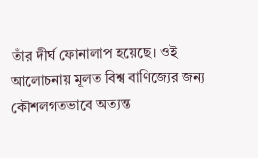তাঁর দীর্ঘ ফোনালাপ হয়েছে। ওই আলোচনায় মূলত বিশ্ব বাণিজ্যের জন্য কৌশলগতভাবে অত্যন্ত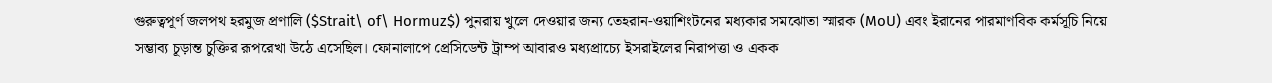গুরুত্বপূর্ণ জলপথ হরমুজ প্রণালি ($Strait\ of\ Hormuz$) পুনরায় খুলে দেওয়ার জন্য তেহরান-ওয়াশিংটনের মধ্যকার সমঝোতা স্মারক (MoU) এবং ইরানের পারমাণবিক কর্মসূচি নিয়ে সম্ভাব্য চূড়ান্ত চুক্তির রূপরেখা উঠে এসেছিল। ফোনালাপে প্রেসিডেন্ট ট্রাম্প আবারও মধ্যপ্রাচ্যে ইসরাইলের নিরাপত্তা ও একক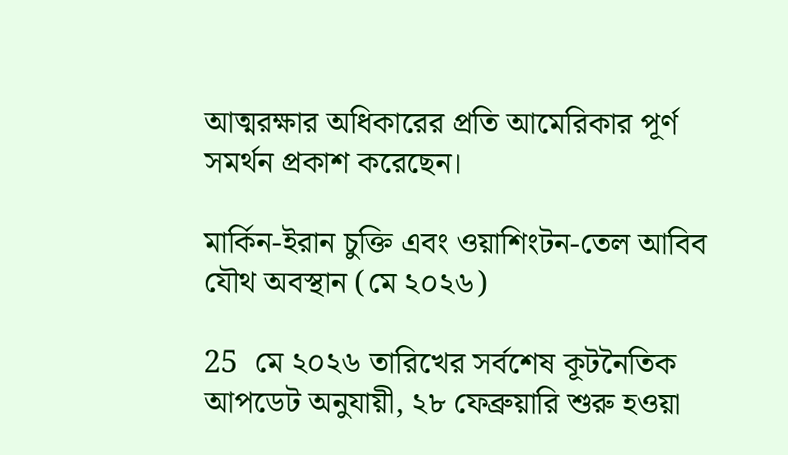আত্মরক্ষার অধিকারের প্রতি আমেরিকার পূর্ণ সমর্থন প্রকাশ করেছেন।

মার্কিন-ইরান চুক্তি এবং ওয়াশিংটন-তেল আবিব যৌথ অবস্থান (মে ২০২৬)

25  মে ২০২৬ তারিখের সর্বশেষ কূটনৈতিক আপডেট অনুযায়ী, ২৮ ফেব্রুয়ারি শুরু হওয়া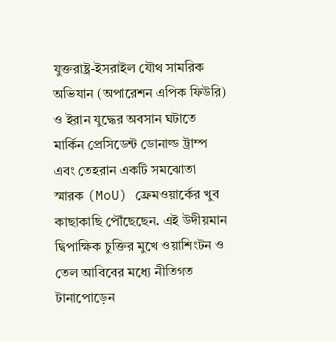যুক্তরাষ্ট্র-ইসরাইল যৌথ সামরিক অভিযান (অপারেশন এপিক ফিউরি) ও ইরান যুদ্ধের অবসান ঘটাতে মার্কিন প্রেসিডেন্ট ডোনাল্ড ট্রাম্প এবং তেহরান একটি সমঝোতা স্মারক (MoU) ফ্রেমওয়ার্কের খুব কাছাকাছি পৌঁছেছেন. এই উদীয়মান দ্বিপাক্ষিক চুক্তির মুখে ওয়াশিংটন ও তেল আবিবের মধ্যে নীতিগত টানাপোড়েন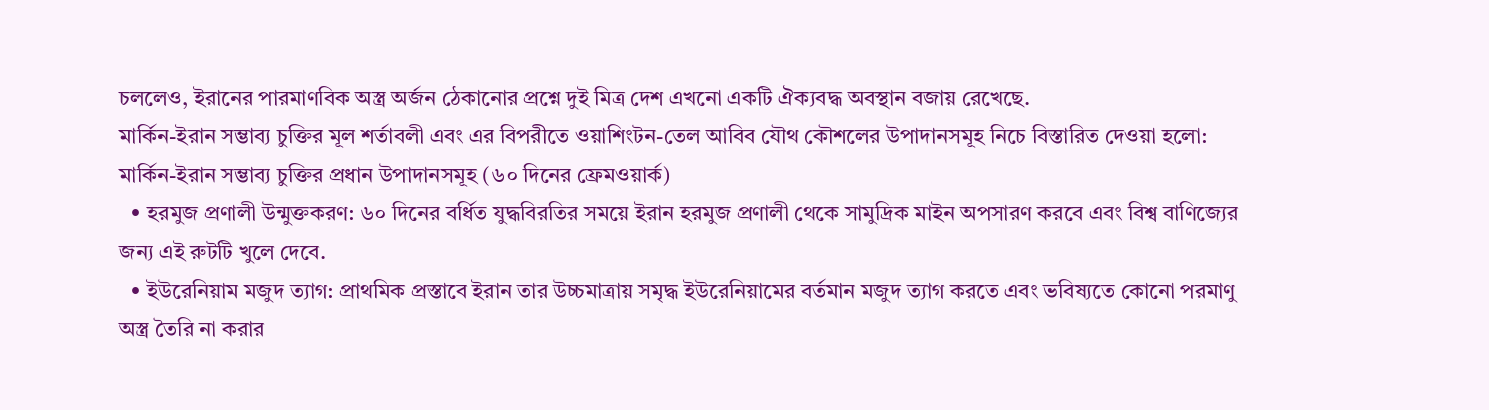চললেও, ইরানের পারমাণবিক অস্ত্র অর্জন ঠেকানোর প্রশ্নে দুই মিত্র দেশ এখনো একটি ঐক্যবদ্ধ অবস্থান বজায় রেখেছে.
মার্কিন-ইরান সম্ভাব্য চুক্তির মূল শর্তাবলী এবং এর বিপরীতে ওয়াশিংটন-তেল আবিব যৌথ কৌশলের উপাদানসমূহ নিচে বিস্তারিত দেওয়া হলো:
মার্কিন-ইরান সম্ভাব্য চুক্তির প্রধান উপাদানসমূহ (৬০ দিনের ফ্রেমওয়ার্ক)
  • হরমুজ প্রণালী উন্মুক্তকরণ: ৬০ দিনের বর্ধিত যুদ্ধবিরতির সময়ে ইরান হরমুজ প্রণালী থেকে সামুদ্রিক মাইন অপসারণ করবে এবং বিশ্ব বাণিজ্যের জন্য এই রুটটি খুলে দেবে.
  • ইউরেনিয়াম মজুদ ত্যাগ: প্রাথমিক প্রস্তাবে ইরান তার উচ্চমাত্রায় সমৃদ্ধ ইউরেনিয়ামের বর্তমান মজুদ ত্যাগ করতে এবং ভবিষ্যতে কোনো পরমাণু অস্ত্র তৈরি না করার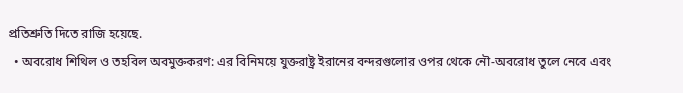প্রতিশ্রুতি দিতে রাজি হয়েছে.
  • অবরোধ শিথিল ও তহবিল অবমুক্তকরণ: এর বিনিময়ে যুক্তরাষ্ট্র ইরানের বন্দরগুলোর ওপর থেকে নৌ-অবরোধ তুলে নেবে এবং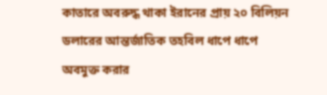কাতারে অবরুদ্ধ থাকা ইরানের প্রায় ২০ বিলিয়ন ডলারের আন্তর্জাতিক তহবিল ধাপে ধাপে অবমুক্ত করার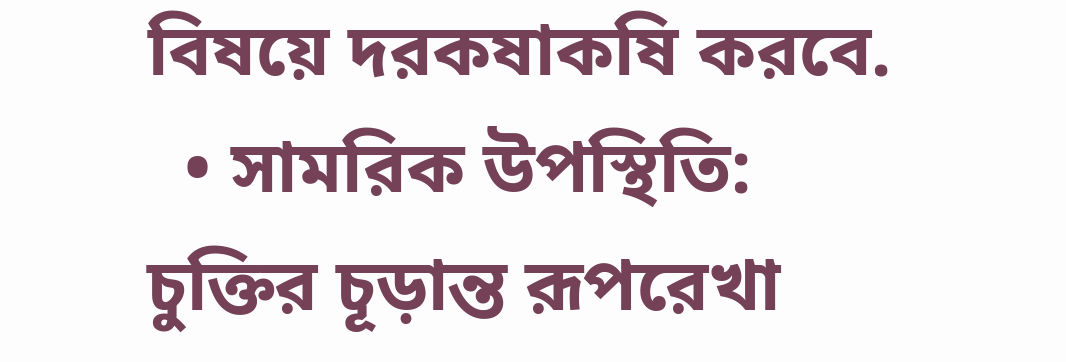বিষয়ে দরকষাকষি করবে.
  • সামরিক উপস্থিতি: চুক্তির চূড়ান্ত রূপরেখা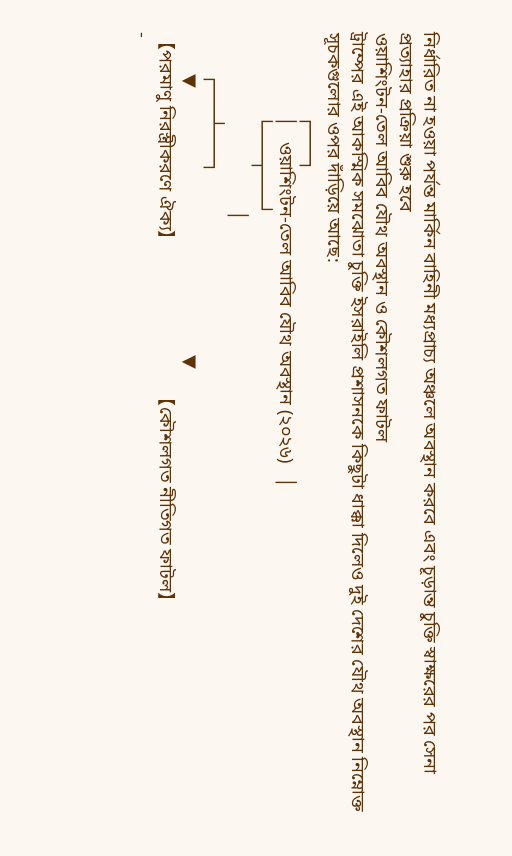নির্ধারিত না হওয়া পর্যন্ত মার্কিন বাহিনী মধ্যপ্রাচ্য অঞ্চলে অবস্থান করবে এবং চূড়ান্ত চুক্তি স্বাক্ষরের পর সেনা প্রত্যাহার প্রক্রিয়া শুরু হবে
ওয়াশিংটন-তেল আবিব যৌথ অবস্থান ও কৌশলগত ফাটল
ট্রাম্পের এই আকস্মিক সমঝোতা চুক্তি ইসরাইলি প্রশাসনকে কিছুটা ধাক্কা দিলেও দুই দেশের যৌথ অবস্থান নিম্নোক্ত সূচকগুলোর ওপর দাঁড়িয়ে আছে:
                  ┌───┐
                  │   ওয়াশিংটন-তেল আবিব যৌথ অবস্থান (২০২৬)   │
                  └───┬───┘
                                      │
         ┌───┴───┐
         ▼                                                         ▼
【পরমাণু নিরস্ত্রীকরণে ঐক্য】                                   【কৌশলগত নীতিগত ফাটল】
-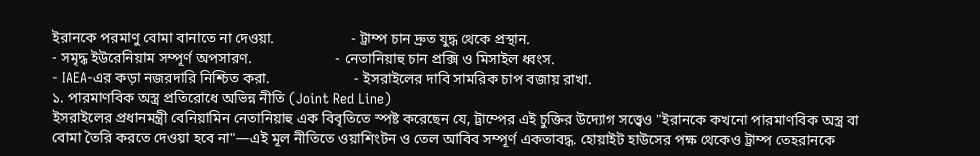ইরানকে পরমাণু বোমা বানাতে না দেওয়া.                     - ট্রাম্প চান দ্রুত যুদ্ধ থেকে প্রস্থান.
- সমৃদ্ধ ইউরেনিয়াম সম্পূর্ণ অপসারণ.                       - নেতানিয়াহু চান প্রক্সি ও মিসাইল ধ্বংস.
- IAEA-এর কড়া নজরদারি নিশ্চিত করা.                       - ইসরাইলের দাবি সামরিক চাপ বজায় রাখা.
১. পারমাণবিক অস্ত্র প্রতিরোধে অভিন্ন নীতি (Joint Red Line)
ইসরাইলের প্রধানমন্ত্রী বেনিয়ামিন নেতানিয়াহু এক বিবৃতিতে স্পষ্ট করেছেন যে, ট্রাম্পের এই চুক্তির উদ্যোগ সত্ত্বেও "ইরানকে কখনো পারমাণবিক অস্ত্র বা বোমা তৈরি করতে দেওয়া হবে না"—এই মূল নীতিতে ওয়াশিংটন ও তেল আবিব সম্পূর্ণ একতাবদ্ধ. হোয়াইট হাউসের পক্ষ থেকেও ট্রাম্প তেহরানকে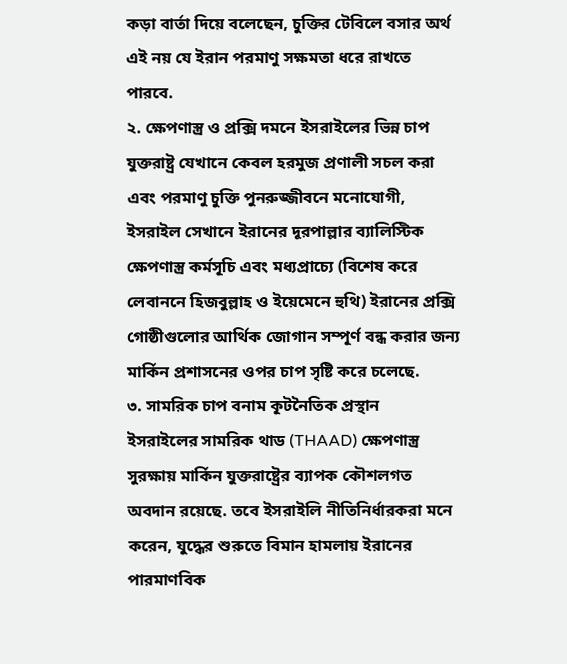কড়া বার্তা দিয়ে বলেছেন, চুক্তির টেবিলে বসার অর্থ এই নয় যে ইরান পরমাণু সক্ষমতা ধরে রাখতে পারবে.
২. ক্ষেপণাস্ত্র ও প্রক্সি দমনে ইসরাইলের ভিন্ন চাপ
যুক্তরাষ্ট্র যেখানে কেবল হরমুজ প্রণালী সচল করা এবং পরমাণু চুক্তি পুনরুজ্জীবনে মনোযোগী, ইসরাইল সেখানে ইরানের দূরপাল্লার ব্যালিস্টিক ক্ষেপণাস্ত্র কর্মসূচি এবং মধ্যপ্রাচ্যে (বিশেষ করে লেবাননে হিজবুল্লাহ ও ইয়েমেনে হুথি) ইরানের প্রক্সি গোষ্ঠীগুলোর আর্থিক জোগান সম্পূর্ণ বন্ধ করার জন্য মার্কিন প্রশাসনের ওপর চাপ সৃষ্টি করে চলেছে.
৩. সামরিক চাপ বনাম কূটনৈতিক প্রস্থান
ইসরাইলের সামরিক থাড (THAAD) ক্ষেপণাস্ত্র সুরক্ষায় মার্কিন যুক্তরাষ্ট্রের ব্যাপক কৌশলগত অবদান রয়েছে. তবে ইসরাইলি নীতিনির্ধারকরা মনে করেন, যুদ্ধের শুরুতে বিমান হামলায় ইরানের পারমাণবিক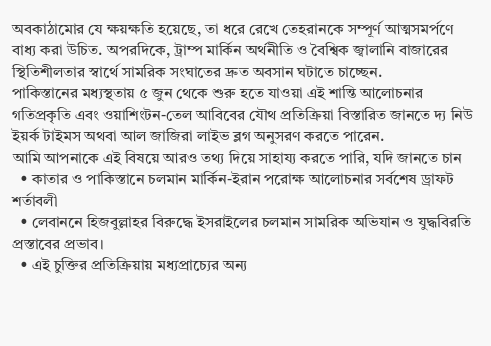অবকাঠামোর যে ক্ষয়ক্ষতি হয়েছে, তা ধরে রেখে তেহরানকে সম্পূর্ণ আত্মসমর্পণে বাধ্য করা উচিত. অপরদিকে, ট্রাম্প মার্কিন অর্থনীতি ও বৈশ্বিক জ্বালানি বাজারের স্থিতিশীলতার স্বার্থে সামরিক সংঘাতের দ্রুত অবসান ঘটাতে চাচ্ছেন.
পাকিস্তানের মধ্যস্থতায় ৫ জুন থেকে শুরু হতে যাওয়া এই শান্তি আলোচনার গতিপ্রকৃতি এবং ওয়াশিংটন-তেল আবিবের যৌথ প্রতিক্রিয়া বিস্তারিত জানতে দ্য নিউ ইয়র্ক টাইমস অথবা আল জাজিরা লাইভ ব্লগ অনুসরণ করতে পারেন.
আমি আপনাকে এই বিষয়ে আরও তথ্য দিয়ে সাহায্য করতে পারি, যদি জানতে চান
  • কাতার ও পাকিস্তানে চলমান মার্কিন-ইরান পরোক্ষ আলোচনার সর্বশেষ ড্রাফট শর্তাবলী
  • লেবাননে হিজবুল্লাহর বিরুদ্ধে ইসরাইলের চলমান সামরিক অভিযান ও যুদ্ধবিরতি প্রস্তাবের প্রভাব।
  • এই চুক্তির প্রতিক্রিয়ায় মধ্যপ্রাচ্যের অন্য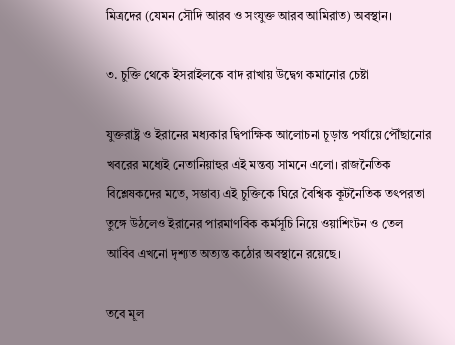মিত্রদের (যেমন সৌদি আরব ও সংযুক্ত আরব আমিরাত) অবস্থান।

৩. চুক্তি থেকে ইসরাইলকে বাদ রাখায় উদ্বেগ কমানোর চেষ্টা

যুক্তরাষ্ট্র ও ইরানের মধ্যকার দ্বিপাক্ষিক আলোচনা চূড়ান্ত পর্যায়ে পৌঁছানোর খবরের মধ্যেই নেতানিয়াহুর এই মন্তব্য সামনে এলো। রাজনৈতিক বিশ্লেষকদের মতে, সম্ভাব্য এই চুক্তিকে ঘিরে বৈশ্বিক কূটনৈতিক তৎপরতা তুঙ্গে উঠলেও ইরানের পারমাণবিক কর্মসূচি নিয়ে ওয়াশিংটন ও তেল আবিব এখনো দৃশ্যত অত্যন্ত কঠোর অবস্থানে রয়েছে।

তবে মূল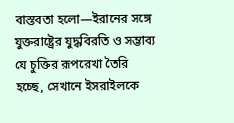বাস্তবতা হলো—ইরানের সঙ্গে যুক্তরাষ্ট্রের যুদ্ধবিরতি ও সম্ভাব্য যে চুক্তির রূপরেখা তৈরি হচ্ছে, সেখানে ইসরাইলকে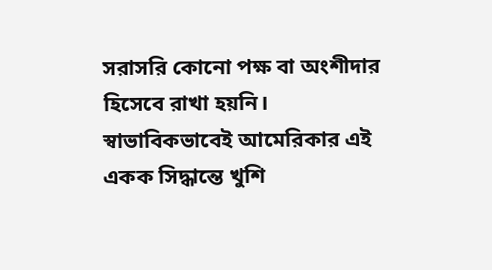সরাসরি কোনো পক্ষ বা অংশীদার হিসেবে রাখা হয়নি। স্বাভাবিকভাবেই আমেরিকার এই একক সিদ্ধান্তে খুশি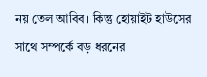নয় তেল আবিব। কিন্তু হোয়াইট হাউসের সাথে সম্পর্কে বড় ধরনের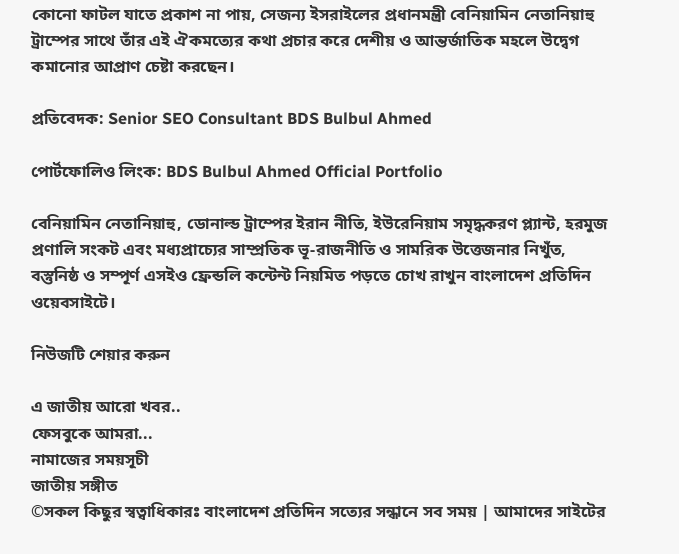কোনো ফাটল যাতে প্রকাশ না পায়, সেজন্য ইসরাইলের প্রধানমন্ত্রী বেনিয়ামিন নেতানিয়াহু ট্রাম্পের সাথে তাঁর এই ঐকমত্যের কথা প্রচার করে দেশীয় ও আন্তর্জাতিক মহলে উদ্বেগ কমানোর আপ্রাণ চেষ্টা করছেন।

প্রতিবেদক: Senior SEO Consultant BDS Bulbul Ahmed

পোর্টফোলিও লিংক: BDS Bulbul Ahmed Official Portfolio

বেনিয়ামিন নেতানিয়াহু, ডোনাল্ড ট্রাম্পের ইরান নীতি, ইউরেনিয়াম সমৃদ্ধকরণ প্ল্যান্ট, হরমুজ প্রণালি সংকট এবং মধ্যপ্রাচ্যের সাম্প্রতিক ভূ-রাজনীতি ও সামরিক উত্তেজনার নিখুঁত, বস্তুনিষ্ঠ ও সম্পূর্ণ এসইও ফ্রেন্ডলি কন্টেন্ট নিয়মিত পড়তে চোখ রাখুন বাংলাদেশ প্রতিদিন ওয়েবসাইটে।

নিউজটি শেয়ার করুন

এ জাতীয় আরো খবর..
ফেসবুকে আমরা...
নামাজের সময়সূচী
জাতীয় সঙ্গীত
©সকল কিছুর স্বত্বাধিকারঃ বাংলাদেশ প্রতিদিন সত্যের সন্ধানে সব সময় | আমাদের সাইটের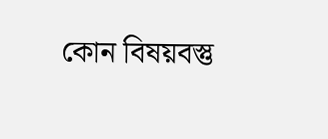কোন বিষয়বস্তু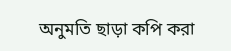অনুমতি ছাড়া কপি করা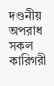দণ্ডনীয় অপরাধ
সকল কারিগরী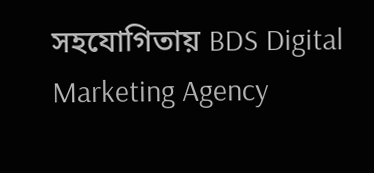সহযোগিতায় BDS Digital Marketing Agency